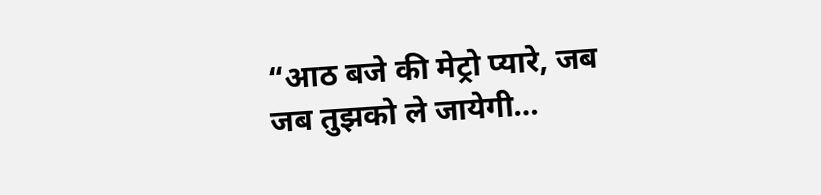“आठ बजे की मेट्रो प्यारे, जब जब तुझको ले जायेगी…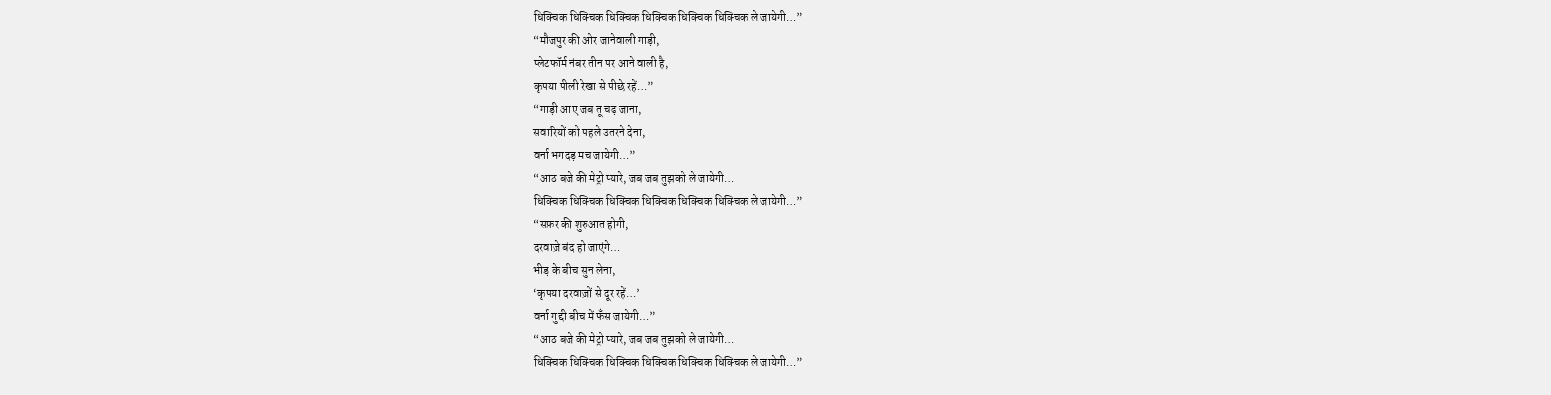धिक्चिक धिक्चिक धिक्चिक धिक्चिक धिक्चिक धिक्चिक ले जायेगी…”
“मौजपुर की ओर जानेवाली गाड़ी,
प्लेटफॉर्म नंबर तीन पर आने वाली है,
कृपया पीली रेखा से पीछे रहें…”
“गाड़ी आए जब तू चढ़ जाना,
सवारियों को पहले उतरने देना,
वर्ना भगदड़ मच जायेगी…”
“आठ बजे की मेट्रो प्यारे, जब जब तुझको ले जायेगी…
धिक्चिक धिक्चिक धिक्चिक धिक्चिक धिक्चिक धिक्चिक ले जायेगी…”
“सफ़र की शुरुआत होगी,
दरवाज़े बंद हो जाएंगे…
भीड़ के बीच सुन लेना,
‘कृपया दरवाज़ों से दूर रहें…’
वर्ना गुद्दी बीच में फँस जायेगी…”
“आठ बजे की मेट्रो प्यारे, जब जब तुझको ले जायेगी…
धिक्चिक धिक्चिक धिक्चिक धिक्चिक धिक्चिक धिक्चिक ले जायेगी…”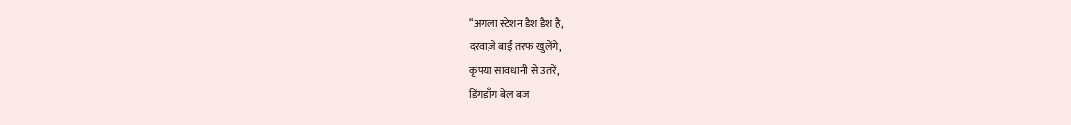“अगला स्टेशन डैश डैश है,
दरवाज़े बाईं तरफ खुलेंगे,
कृपया सावधानी से उतरें,
डिंगडाँग बेल बज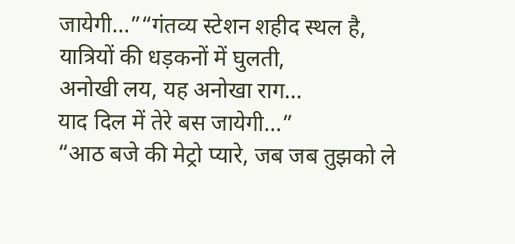जायेगी…”“गंतव्य स्टेशन शहीद स्थल है,
यात्रियों की धड़कनों में घुलती,
अनोखी लय, यह अनोखा राग…
याद दिल में तेरे बस जायेगी…”
“आठ बजे की मेट्रो प्यारे, जब जब तुझको ले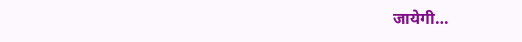जायेगी…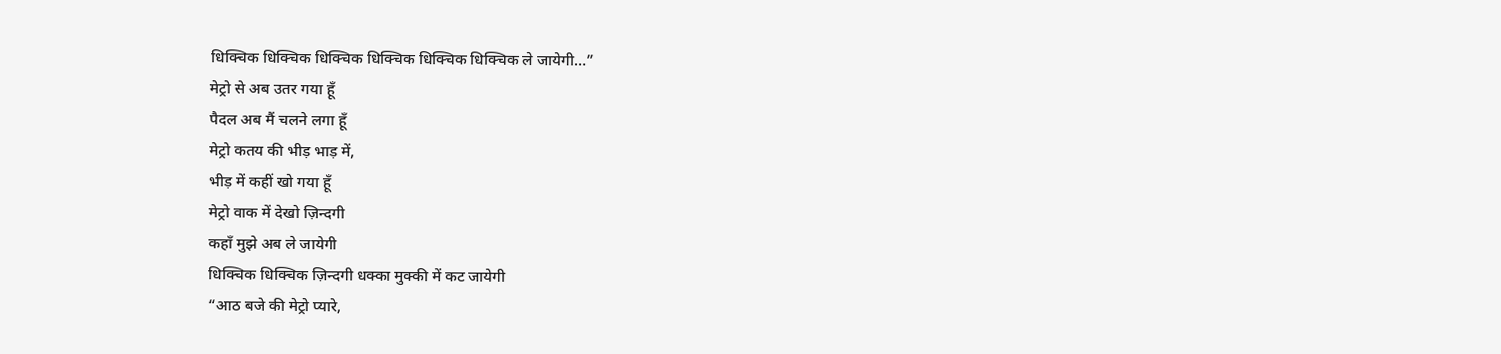धिक्चिक धिक्चिक धिक्चिक धिक्चिक धिक्चिक धिक्चिक ले जायेगी…”
मेट्रो से अब उतर गया हूँ
पैदल अब मैं चलने लगा हूँ
मेट्रो कतय की भीड़ भाड़ में,
भीड़ में कहीं खो गया हूँ
मेट्रो वाक में देखो ज़िन्दगी
कहाँ मुझे अब ले जायेगी
धिक्चिक धिक्चिक ज़िन्दगी धक्का मुक्की में कट जायेगी
“आठ बजे की मेट्रो प्यारे,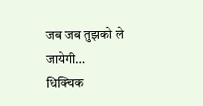जब जब तुझको ले जायेगी…
धिक्चिक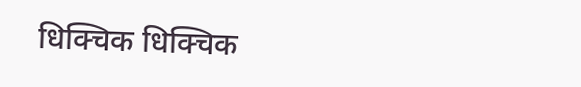धिक्चिक धिक्चिक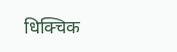धिक्चिक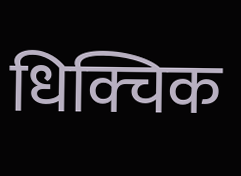धिक्चिक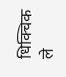धिक्चिक ले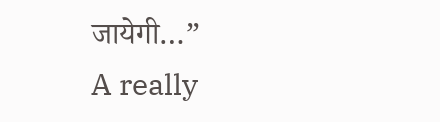जायेगी…”
A really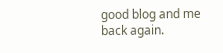good blog and me back again.